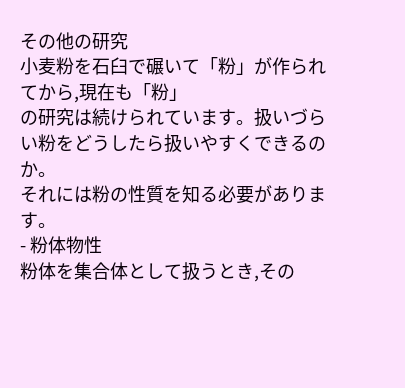その他の研究
小麦粉を石臼で碾いて「粉」が作られてから,現在も「粉」
の研究は続けられています。扱いづらい粉をどうしたら扱いやすくできるのか。
それには粉の性質を知る必要があります。
- 粉体物性
粉体を集合体として扱うとき,その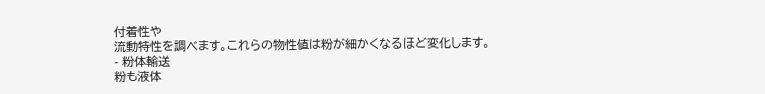付着性や
流動特性を調べます。これらの物性値は粉が細かくなるほど変化します。
- 粉体輸送
粉も液体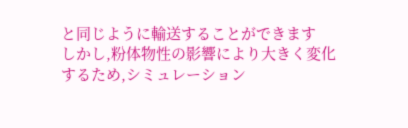と同じように輸送することができます
しかし,粉体物性の影響により大きく変化するため,シミュレーション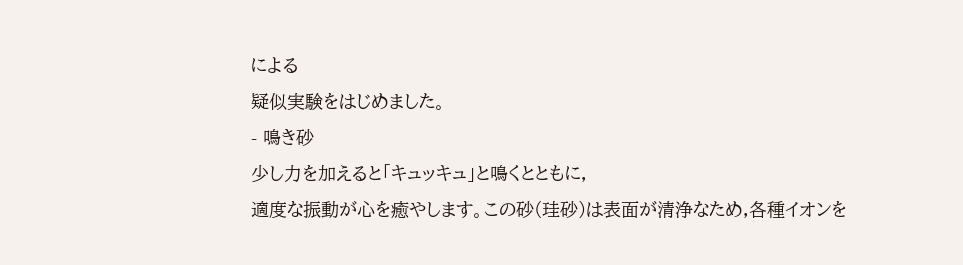による
疑似実験をはじめました。
- 鳴き砂
少し力を加えると「キュッキュ」と鳴くとともに,
適度な振動が心を癒やします。この砂(珪砂)は表面が清浄なため,各種イオンを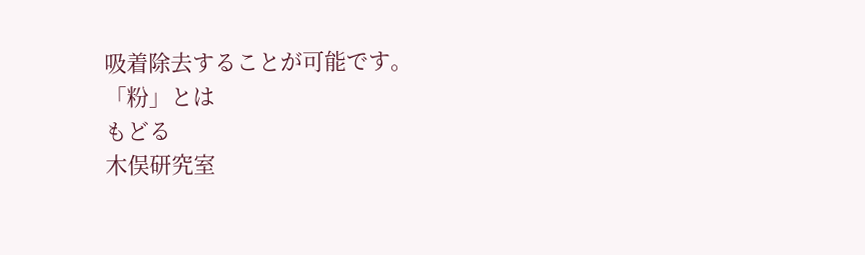吸着除去することが可能です。
「粉」とは
もどる
木俣研究室